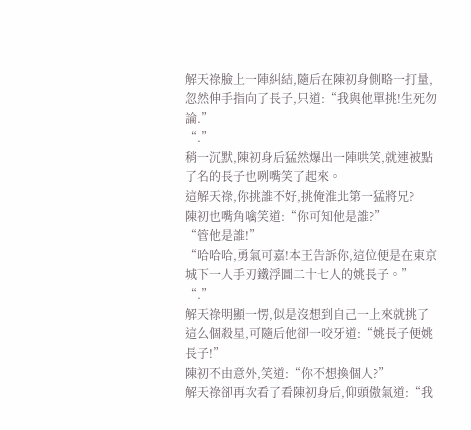解天祿臉上一陣糾結,隨后在陳初身側略一打量,忽然伸手指向了長子,只道:“我與他單挑!生死勿論.”
“.”
稍一沉默,陳初身后猛然爆出一陣哄笑,就連被點了名的長子也咧嘴笑了起來。
這解天祿,你挑誰不好,挑俺淮北第一猛將兄?
陳初也嘴角噙笑道:“你可知他是誰?”
“管他是誰!”
“哈哈哈,勇氣可嘉!本王告訴你,這位便是在東京城下一人手刃鐵浮圖二十七人的姚長子。”
“.”
解天祿明顯一愣,似是沒想到自己一上來就挑了這么個殺星,可隨后他卻一咬牙道:“姚長子便姚長子!”
陳初不由意外,笑道:“你不想換個人?”
解天祿卻再次看了看陳初身后,仰頭傲氣道:“我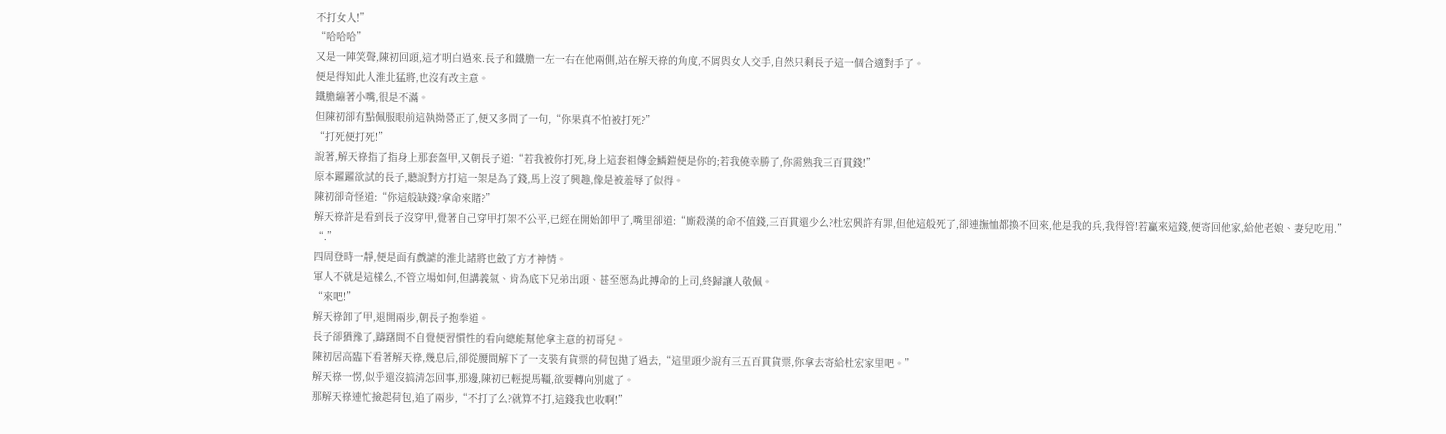不打女人!”
“哈哈哈”
又是一陣笑聲,陳初回頭,這才明白過來.長子和鐵膽一左一右在他兩側,站在解天祿的角度,不屑與女人交手,自然只剩長子這一個合適對手了。
便是得知此人淮北猛將,也沒有改主意。
鐵膽繃著小嘴,很是不滿。
但陳初卻有點佩服眼前這執拗營正了,便又多問了一句,“你果真不怕被打死?”
“打死便打死!”
說著,解天祿指了指身上那套盔甲,又朝長子道:“若我被你打死,身上這套祖傳金鱗鎧便是你的;若我僥幸勝了,你需熟我三百貫錢!”
原本躍躍欲試的長子,聽說對方打這一架是為了錢,馬上沒了興趣,像是被羞辱了似得。
陳初卻奇怪道:“你這般缺錢?拿命來賭?”
解天祿許是看到長子沒穿甲,覺著自己穿甲打架不公平,已經在開始卸甲了,嘴里卻道:“廝殺漢的命不值錢,三百貫還少么?杜宏興許有罪,但他這般死了,卻連撫恤都換不回來,他是我的兵,我得管!若贏來這錢,便寄回他家,給他老娘、妻兒吃用.”
“.”
四周登時一靜,便是面有戲謔的淮北諸將也斂了方才神情。
軍人不就是這樣么,不管立場如何,但講義氣、肯為底下兄弟出頭、甚至愿為此搏命的上司,終歸讓人敬佩。
“來吧!”
解天祿卸了甲,退開兩步,朝長子抱拳道。
長子卻猶豫了,躊躇間不自覺便習慣性的看向總能幫他拿主意的初哥兒。
陳初居高臨下看著解天祿,幾息后,卻從腰間解下了一支裝有貨票的荷包拋了過去,“這里頭少說有三五百貫貨票,你拿去寄給杜宏家里吧。”
解天祿一愣,似乎還沒搞清怎回事,那邊,陳初已輕提馬韁,欲要轉向別處了。
那解天祿連忙撿起荷包,追了兩步,“不打了么?就算不打,這錢我也收啊!”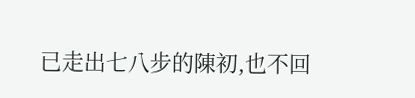已走出七八步的陳初,也不回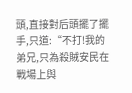頭,直接對后頭擺了擺手,只道:“不打!我的弟兄,只為殺賊安民在戰場上與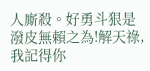人廝殺。好勇斗狠是潑皮無賴之為!解天祿,我記得你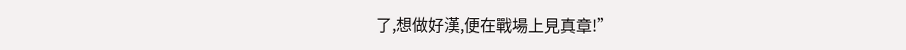了,想做好漢,便在戰場上見真章!”